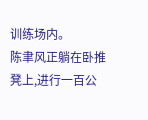训练场内。
陈聿风正躺在卧推凳上,进行一百公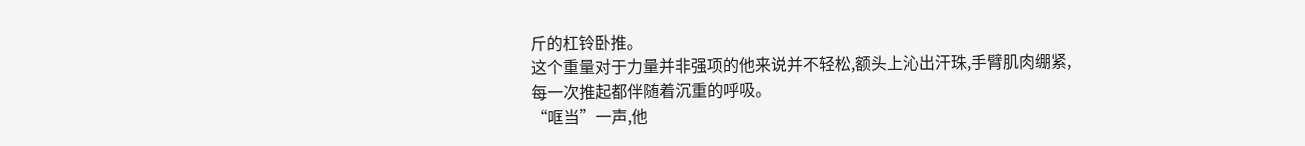斤的杠铃卧推。
这个重量对于力量并非强项的他来说并不轻松,额头上沁出汗珠,手臂肌肉绷紧,每一次推起都伴随着沉重的呼吸。
“哐当”一声,他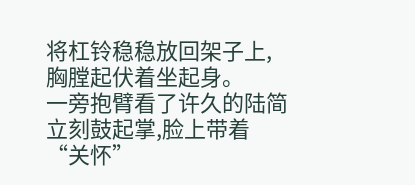将杠铃稳稳放回架子上,胸膛起伏着坐起身。
一旁抱臂看了许久的陆简立刻鼓起掌,脸上带着“关怀”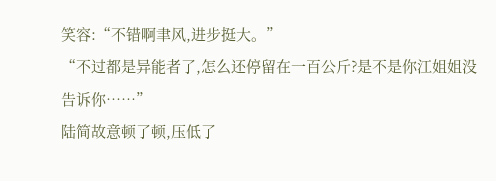笑容:“不错啊聿风,进步挺大。”
“不过都是异能者了,怎么还停留在一百公斤?是不是你江姐姐没告诉你……”
陆简故意顿了顿,压低了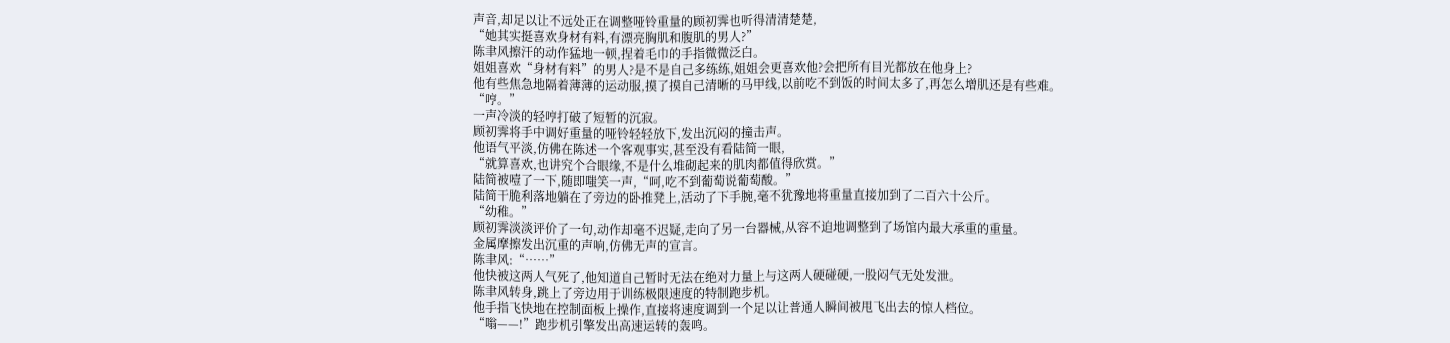声音,却足以让不远处正在调整哑铃重量的顾初霁也听得清清楚楚,
“她其实挺喜欢身材有料,有漂亮胸肌和腹肌的男人?”
陈聿风擦汗的动作猛地一顿,捏着毛巾的手指微微泛白。
姐姐喜欢“身材有料”的男人?是不是自己多练练,姐姐会更喜欢他?会把所有目光都放在他身上?
他有些焦急地隔着薄薄的运动服,摸了摸自己清晰的马甲线,以前吃不到饭的时间太多了,再怎么增肌还是有些难。
“哼。”
一声冷淡的轻哼打破了短暂的沉寂。
顾初霁将手中调好重量的哑铃轻轻放下,发出沉闷的撞击声。
他语气平淡,仿佛在陈述一个客观事实,甚至没有看陆简一眼,
“就算喜欢,也讲究个合眼缘,不是什么堆砌起来的肌肉都值得欣赏。”
陆简被噎了一下,随即嗤笑一声,“呵,吃不到葡萄说葡萄酸。”
陆简干脆利落地躺在了旁边的卧推凳上,活动了下手腕,毫不犹豫地将重量直接加到了二百六十公斤。
“幼稚。”
顾初霁淡淡评价了一句,动作却毫不迟疑,走向了另一台器械,从容不迫地调整到了场馆内最大承重的重量。
金属摩擦发出沉重的声响,仿佛无声的宣言。
陈聿风:“……”
他快被这两人气死了,他知道自己暂时无法在绝对力量上与这两人硬碰硬,一股闷气无处发泄。
陈聿风转身,跳上了旁边用于训练极限速度的特制跑步机。
他手指飞快地在控制面板上操作,直接将速度调到一个足以让普通人瞬间被甩飞出去的惊人档位。
“嗡——!”跑步机引擎发出高速运转的轰鸣。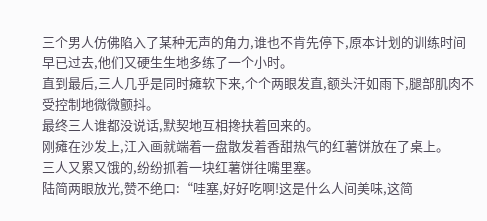三个男人仿佛陷入了某种无声的角力,谁也不肯先停下,原本计划的训练时间早已过去,他们又硬生生地多练了一个小时。
直到最后,三人几乎是同时瘫软下来,个个两眼发直,额头汗如雨下,腿部肌肉不受控制地微微颤抖。
最终三人谁都没说话,默契地互相搀扶着回来的。
刚瘫在沙发上,江入画就端着一盘散发着香甜热气的红薯饼放在了桌上。
三人又累又饿的,纷纷抓着一块红薯饼往嘴里塞。
陆简两眼放光,赞不绝口:“哇塞,好好吃啊!这是什么人间美味,这简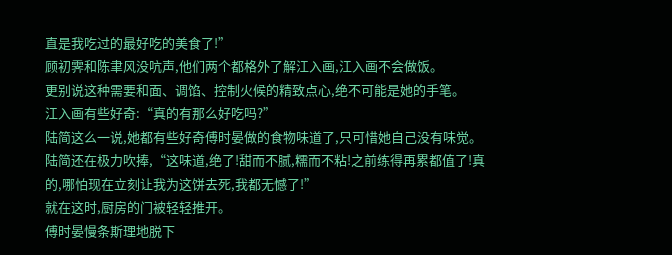直是我吃过的最好吃的美食了!”
顾初霁和陈聿风没吭声,他们两个都格外了解江入画,江入画不会做饭。
更别说这种需要和面、调馅、控制火候的精致点心,绝不可能是她的手笔。
江入画有些好奇:“真的有那么好吃吗?”
陆简这么一说,她都有些好奇傅时晏做的食物味道了,只可惜她自己没有味觉。
陆简还在极力吹捧,“这味道,绝了!甜而不腻,糯而不粘!之前练得再累都值了!真的,哪怕现在立刻让我为这饼去死,我都无憾了!”
就在这时,厨房的门被轻轻推开。
傅时晏慢条斯理地脱下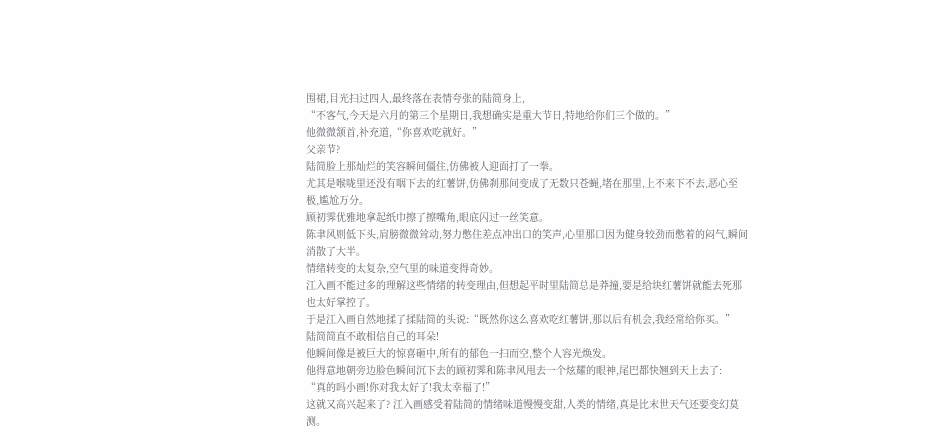围裙,目光扫过四人,最终落在表情夸张的陆简身上,
“不客气,今天是六月的第三个星期日,我想确实是重大节日,特地给你们三个做的。”
他微微颔首,补充道,“你喜欢吃就好。”
父亲节?
陆简脸上那灿烂的笑容瞬间僵住,仿佛被人迎面打了一拳。
尤其是喉咙里还没有咽下去的红薯饼,仿佛刹那间变成了无数只苍蝇,堵在那里,上不来下不去,恶心至极,尴尬万分。
顾初霁优雅地拿起纸巾擦了擦嘴角,眼底闪过一丝笑意。
陈聿风则低下头,肩膀微微耸动,努力憋住差点冲出口的笑声,心里那口因为健身较劲而憋着的闷气,瞬间消散了大半。
情绪转变的太复杂,空气里的味道变得奇妙。
江入画不能过多的理解这些情绪的转变理由,但想起平时里陆简总是莽撞,要是给块红薯饼就能去死那也太好掌控了。
于是江入画自然地揉了揉陆简的头说:“既然你这么喜欢吃红薯饼,那以后有机会,我经常给你买。”
陆简简直不敢相信自己的耳朵!
他瞬间像是被巨大的惊喜砸中,所有的郁色一扫而空,整个人容光焕发。
他得意地朝旁边脸色瞬间沉下去的顾初霁和陈聿风甩去一个炫耀的眼神,尾巴都快翘到天上去了:
“真的吗小画!你对我太好了!我太幸福了!”
这就又高兴起来了? 江入画感受着陆简的情绪味道慢慢变甜,人类的情绪,真是比末世天气还要变幻莫测。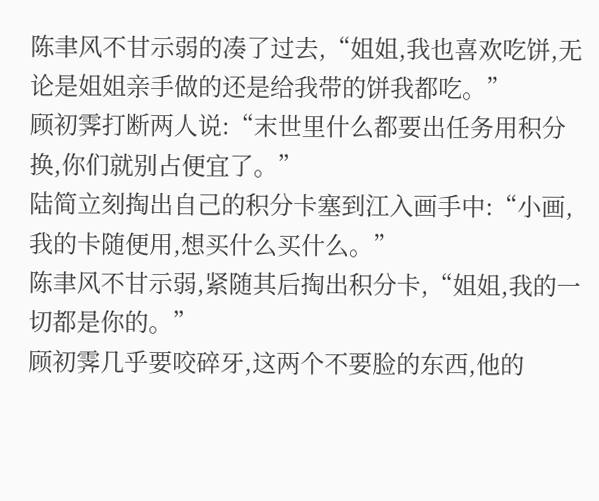陈聿风不甘示弱的凑了过去,“姐姐,我也喜欢吃饼,无论是姐姐亲手做的还是给我带的饼我都吃。”
顾初霁打断两人说:“末世里什么都要出任务用积分换,你们就别占便宜了。”
陆简立刻掏出自己的积分卡塞到江入画手中:“小画,我的卡随便用,想买什么买什么。”
陈聿风不甘示弱,紧随其后掏出积分卡,“姐姐,我的一切都是你的。”
顾初霁几乎要咬碎牙,这两个不要脸的东西,他的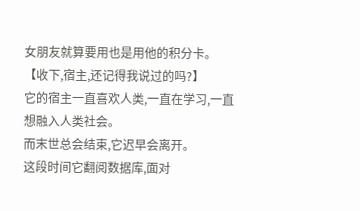女朋友就算要用也是用他的积分卡。
【收下,宿主,还记得我说过的吗?】
它的宿主一直喜欢人类,一直在学习,一直想融入人类社会。
而末世总会结束,它迟早会离开。
这段时间它翻阅数据库,面对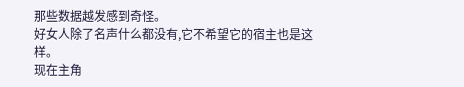那些数据越发感到奇怪。
好女人除了名声什么都没有,它不希望它的宿主也是这样。
现在主角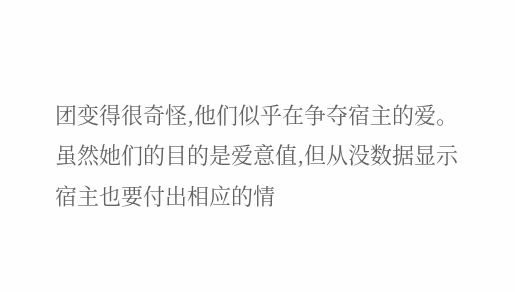团变得很奇怪,他们似乎在争夺宿主的爱。
虽然她们的目的是爱意值,但从没数据显示宿主也要付出相应的情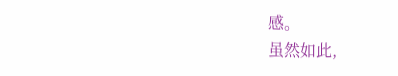感。
虽然如此,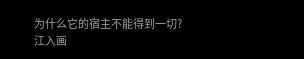为什么它的宿主不能得到一切?
江入画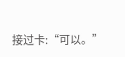接过卡:“可以。”